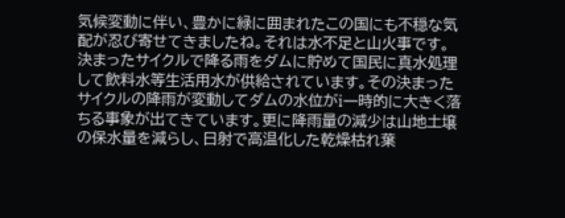気候変動に伴い、豊かに緑に囲まれたこの国にも不穏な気配が忍び寄せてきましたね。それは水不足と山火事です。 決まったサイクルで降る雨をダムに貯めて国民に真水処理して飲料水等生活用水が供給されています。その決まったサイクルの降雨が変動してダムの水位がi一時的に大きく落ちる事象が出てきています。更に降雨量の減少は山地土壌の保水量を減らし、日射で高温化した乾燥枯れ葉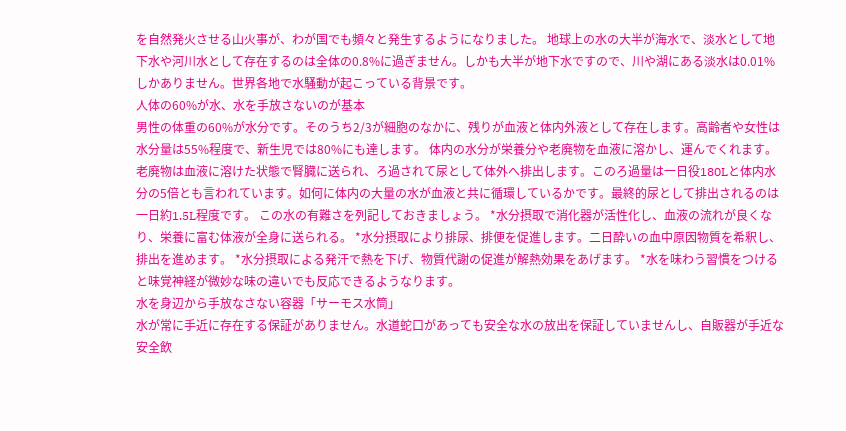を自然発火させる山火事が、わが国でも頻々と発生するようになりました。 地球上の水の大半が海水で、淡水として地下水や河川水として存在するのは全体の0.8%に過ぎません。しかも大半が地下水ですので、川や湖にある淡水は0.01%しかありません。世界各地で水騒動が起こっている背景です。
人体の60%が水、水を手放さないのが基本
男性の体重の60%が水分です。そのうち2/3が細胞のなかに、残りが血液と体内外液として存在します。高齢者や女性は水分量は55%程度で、新生児では80%にも達します。 体内の水分が栄養分や老廃物を血液に溶かし、運んでくれます。老廃物は血液に溶けた状態で腎臓に送られ、ろ過されて尿として体外へ排出します。このろ過量は一日役180Lと体内水分の5倍とも言われています。如何に体内の大量の水が血液と共に循環しているかです。最終的尿として排出されるのは一日約1.5L程度です。 この水の有難さを列記しておきましょう。 *水分摂取で消化器が活性化し、血液の流れが良くなり、栄養に富む体液が全身に送られる。 *水分摂取により排尿、排便を促進します。二日酔いの血中原因物質を希釈し、排出を進めます。 *水分摂取による発汗で熱を下げ、物質代謝の促進が解熱効果をあげます。 *水を味わう習慣をつけると味覚神経が微妙な味の違いでも反応できるようなります。
水を身辺から手放なさない容器「サーモス水筒」
水が常に手近に存在する保証がありません。水道蛇口があっても安全な水の放出を保証していませんし、自販器が手近な安全飲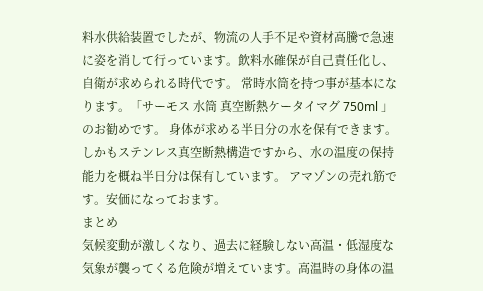料水供給装置でしたが、物流の人手不足や資材高騰で急速に姿を消して行っています。飲料水確保が自己責任化し、自衛が求められる時代です。 常時水筒を持つ事が基本になります。「サーモス 水筒 真空断熱ケータイマグ 750ml 」のお勧めです。 身体が求める半日分の水を保有できます。しかもステンレス真空断熱構造ですから、水の温度の保持能力を概ね半日分は保有しています。 アマゾンの売れ筋です。安価になっておます。
まとめ
気候変動が激しくなり、過去に経験しない高温・低湿度な気象が襲ってくる危険が増えています。高温時の身体の温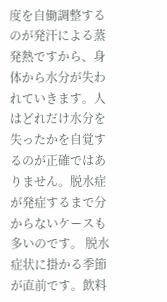度を自働調整するのが発汗による蒸発熱ですから、身体から水分が失われていきます。人はどれだけ水分を失ったかを自覚するのが正確ではありません。脱水症が発症するまで分からないケースも多いのです。 脱水症状に掛かる季節が直前です。飲料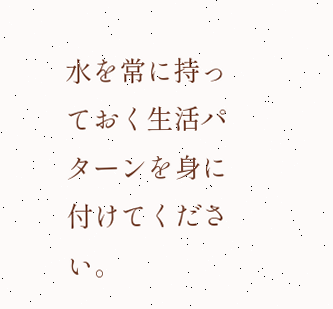水を常に持っておく生活パターンを身に付けてください。